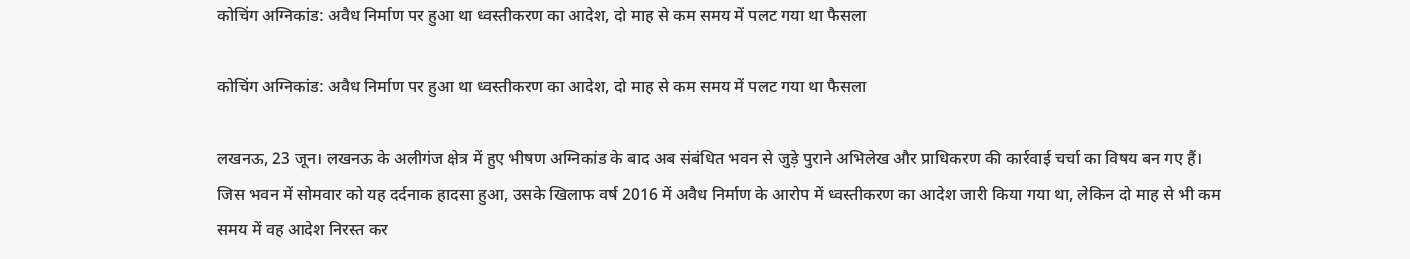कोचिंग अग्निकांड: अवैध निर्माण पर हुआ था ध्वस्तीकरण का आदेश, दो माह से कम समय में पलट गया था फैसला

कोचिंग अग्निकांड: अवैध निर्माण पर हुआ था ध्वस्तीकरण का आदेश, दो माह से कम समय में पलट गया था फैसला

लखनऊ, 23 जून। लखनऊ के अलीगंज क्षेत्र में हुए भीषण अग्निकांड के बाद अब संबंधित भवन से जुड़े पुराने अभिलेख और प्राधिकरण की कार्रवाई चर्चा का विषय बन गए हैं। जिस भवन में सोमवार को यह दर्दनाक हादसा हुआ, उसके खिलाफ वर्ष 2016 में अवैध निर्माण के आरोप में ध्वस्तीकरण का आदेश जारी किया गया था, लेकिन दो माह से भी कम समय में वह आदेश निरस्त कर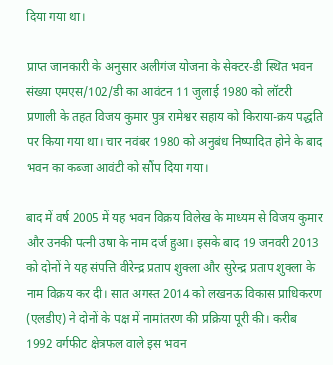दिया गया था।

प्राप्त जानकारी के अनुसार अलीगंज योजना के सेक्टर-डी स्थित भवन संख्या एमएस/102/डी का आवंटन 11 जुलाई 1980 को लॉटरी प्रणाली के तहत विजय कुमार पुत्र रामेश्वर सहाय को किराया-क्रय पद्धति पर किया गया था। चार नवंबर 1980 को अनुबंध निष्पादित होने के बाद भवन का कब्जा आवंटी को सौंप दिया गया।

बाद में वर्ष 2005 में यह भवन विक्रय विलेख के माध्यम से विजय कुमार और उनकी पत्नी उषा के नाम दर्ज हुआ। इसके बाद 19 जनवरी 2013 को दोनों ने यह संपत्ति वीरेन्द्र प्रताप शुक्ला और सुरेन्द्र प्रताप शुक्ला के नाम विक्रय कर दी। सात अगस्त 2014 को लखनऊ विकास प्राधिकरण (एलडीए) ने दोनों के पक्ष में नामांतरण की प्रक्रिया पूरी की। करीब 1992 वर्गफीट क्षेत्रफल वाले इस भवन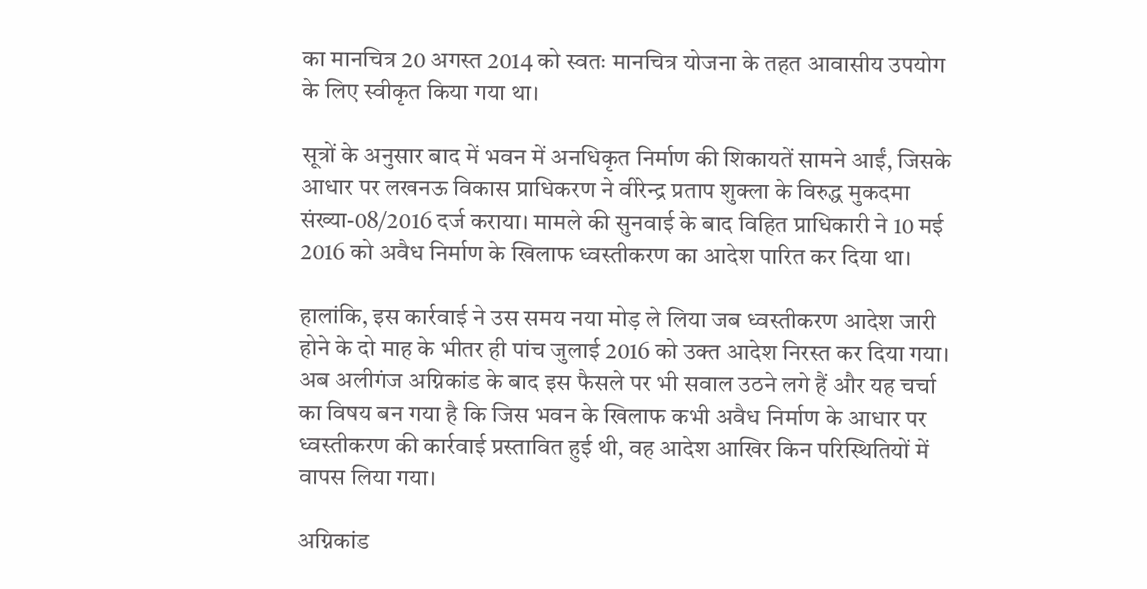का मानचित्र 20 अगस्त 2014 को स्वतः मानचित्र योजना के तहत आवासीय उपयोग के लिए स्वीकृत किया गया था।

सूत्रों के अनुसार बाद में भवन में अनधिकृत निर्माण की शिकायतें सामने आईं, जिसके आधार पर लखनऊ विकास प्राधिकरण ने वीरेन्द्र प्रताप शुक्ला के विरुद्ध मुकदमा संख्या-08/2016 दर्ज कराया। मामले की सुनवाई के बाद विहित प्राधिकारी ने 10 मई 2016 को अवैध निर्माण के खिलाफ ध्वस्तीकरण का आदेश पारित कर दिया था।

हालांकि, इस कार्रवाई ने उस समय नया मोड़ ले लिया जब ध्वस्तीकरण आदेश जारी होने के दो माह के भीतर ही पांच जुलाई 2016 को उक्त आदेश निरस्त कर दिया गया। अब अलीगंज अग्निकांड के बाद इस फैसले पर भी सवाल उठने लगे हैं और यह चर्चा का विषय बन गया है कि जिस भवन के खिलाफ कभी अवैध निर्माण के आधार पर ध्वस्तीकरण की कार्रवाई प्रस्तावित हुई थी, वह आदेश आखिर किन परिस्थितियों में वापस लिया गया।

अग्निकांड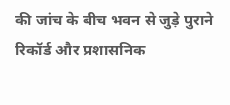की जांच के बीच भवन से जुड़े पुराने रिकॉर्ड और प्रशासनिक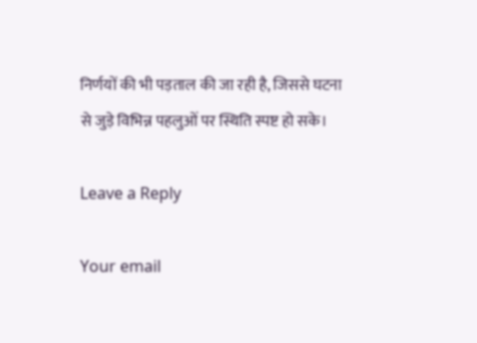निर्णयों की भी पड़ताल की जा रही है, जिससे घटना से जुड़े विभिन्न पहलुओं पर स्थिति स्पष्ट हो सके।

Leave a Reply

Your email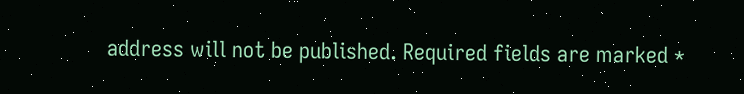address will not be published. Required fields are marked *